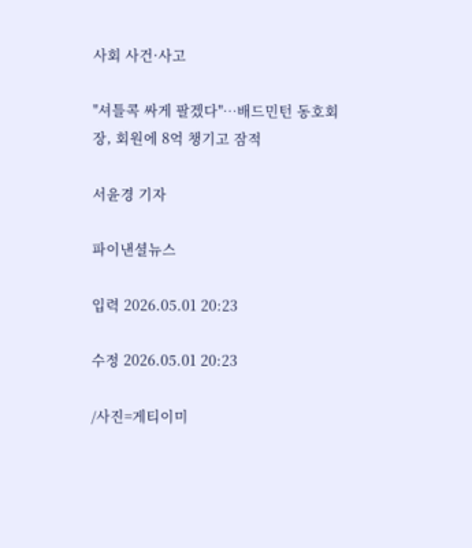사회 사건·사고

"셔틀콕 싸게 팔겠다"…배드민턴 동호회장, 회원에 8억 챙기고 잠적

서윤경 기자

파이낸셜뉴스

입력 2026.05.01 20:23

수정 2026.05.01 20:23

/사진=게티이미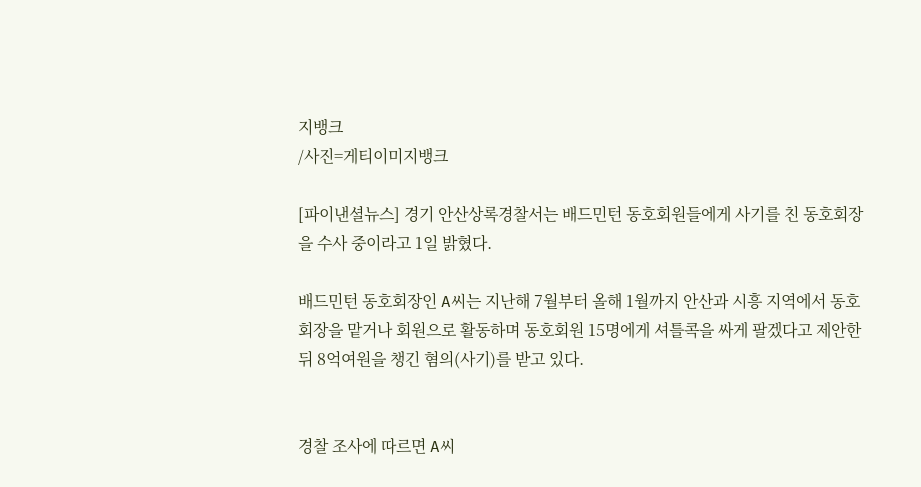지뱅크
/사진=게티이미지뱅크

[파이낸셜뉴스] 경기 안산상록경찰서는 배드민턴 동호회원들에게 사기를 친 동호회장을 수사 중이라고 1일 밝혔다.

배드민턴 동호회장인 A씨는 지난해 7월부터 올해 1월까지 안산과 시흥 지역에서 동호회장을 맡거나 회원으로 활동하며 동호회원 15명에게 셔틀콕을 싸게 팔겠다고 제안한 뒤 8억여원을 챙긴 혐의(사기)를 받고 있다.


경찰 조사에 따르면 A씨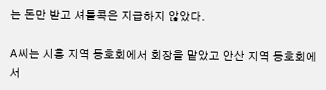는 돈만 받고 셔틀콕은 지급하지 않았다.

A씨는 시흥 지역 동호회에서 회장을 맡았고 안산 지역 동호회에서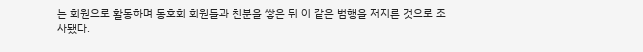는 회원으로 활동하며 동호회 회원들과 친분을 쌓은 뒤 이 같은 범행을 저지른 것으로 조사됐다.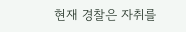현재 경찰은 자취를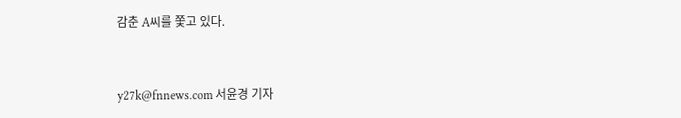감춘 A씨를 쫓고 있다.



y27k@fnnews.com 서윤경 기자